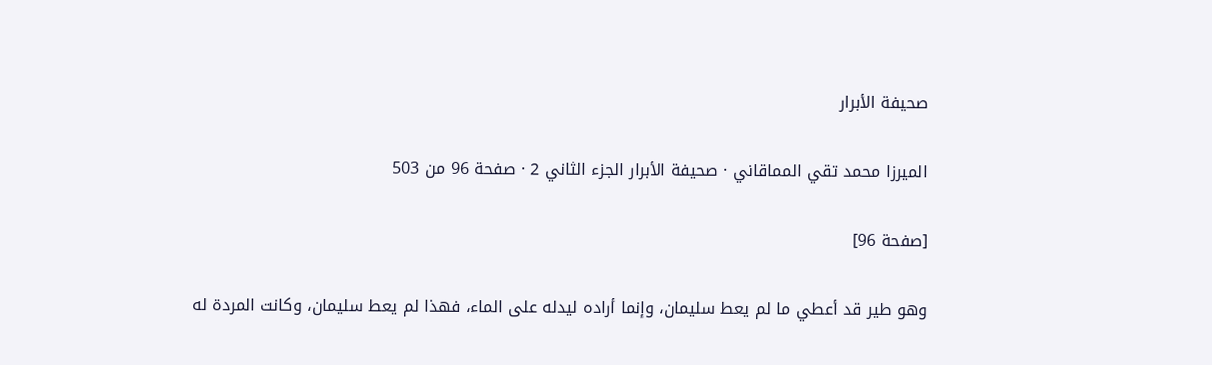صحيفة الأبرار

الميرزا محمد تقي المماقاني · صحيفة الأبرار الجزء الثاني 2 · صفحة 96 من 503

[صفحة 96]

وهو طير قد أعطي ما لم يعط سليمان، وإنما أراده ليدله على الماء، فهذا لم يعط سليمان، وكانت المردة له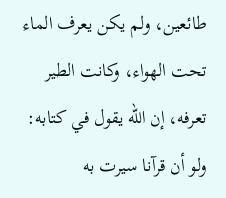طائعين، ولم يكن يعرف الماء تحت الهواء، وكانت الطير تعرفه، إن الله يقول في كتابه: ولو أن قرآنا سيرت به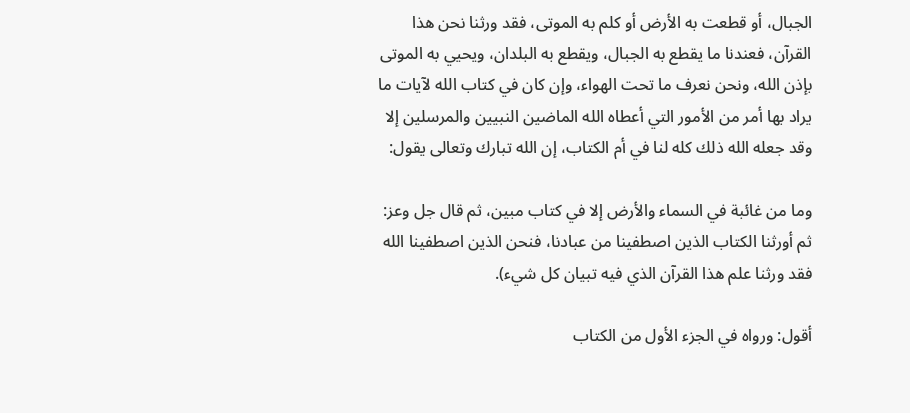الجبال، أو قطعت به الأرض أو كلم به الموتى، فقد ورثنا نحن هذا القرآن، فعندنا ما يقطع به الجبال، ويقطع به البلدان، ويحيي به الموتى بإذن الله، ونحن نعرف ما تحت الهواء، وإن كان في كتاب الله لآيات ما يراد بها أمر من الأمور التي أعطاه الله الماضين النبيين والمرسلين إلا وقد جعله الله ذلك كله لنا في أم الكتاب، إن الله تبارك وتعالى يقول:

وما من غائبة في السماء والأرض إلا في كتاب مبين، ثم قال جل وعز: ثم أورثنا الكتاب الذين اصطفينا من عبادنا، فنحن الذين اصطفينا الله فقد ورثنا علم هذا القرآن الذي فيه تبيان كل شيء).

أقول: ورواه في الجزء الأول من الكتاب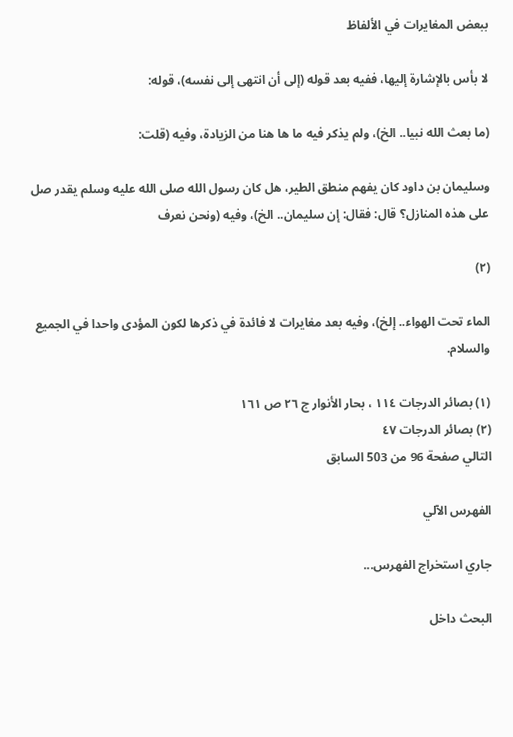ببعض المغايرات في الألفاظ

لا بأس بالإشارة إليها، ففيه بعد قوله (إلى أن انتهى إلى نفسه)، قوله:

(ما بعث الله نبيا.. الخ)، ولم يذكر فيه ما ها هنا من الزيادة، وفيه (قلت:

وسليمان بن داود كان يفهم منطق الطير، هل كان رسول الله صلى الله عليه وسلم يقدر صل على هذه المنازل؟ قال: فقال: إن سليمان.. الخ)، وفيه (ونحن نعرف

(۲)

الماء تحت الهواء.. إلخ)، وفيه بعد مغايرات لا فائدة في ذكرها لكون المؤدى واحدا في الجميع والسلام.

(۱) بصائر الدرجات ١١٤ ، بحار الأنوار ج ٢٦ ص ١٦١
(۲) بصائر الدرجات ٤٧
التالي صفحة 96 من 503 السابق

الفهرس الآلي

جاري استخراج الفهرس...

البحث داخل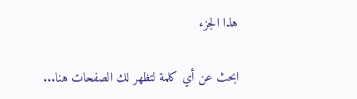هذا الجزء

ابحث عن أي كلمة لتظهر لك الصفحات هنا...